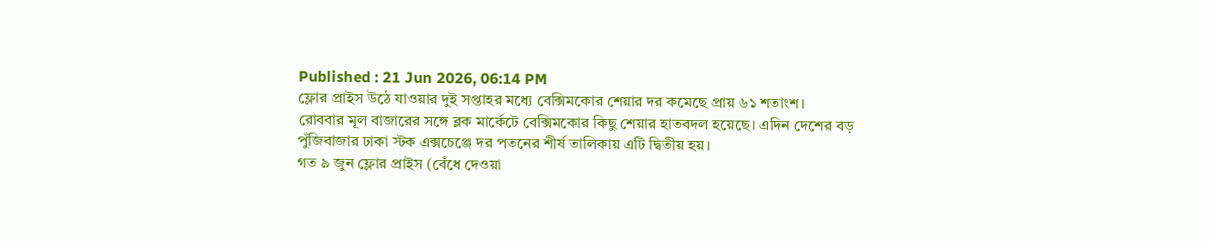Published : 21 Jun 2026, 06:14 PM
ফ্লোর প্রাইস উঠে যাওয়ার দুই সপ্তাহর মধ্যে বেক্সিমকোর শেয়ার দর কমেছে প্রায় ৬১ শতাংশ।
রোববার মূল বাজারের সঙ্গে ব্লক মার্কেটে বেক্সিমকোর কিছু শেয়ার হাতবদল হয়েছে। এদিন দেশের বড় পুঁজিবাজার ঢাকা স্টক এক্সচেঞ্জে দর পতনের শীর্ষ তালিকায় এটি দ্বিতীয় হয়।
গত ৯ জুন ফ্লোর প্রাইস (বেঁধে দেওয়া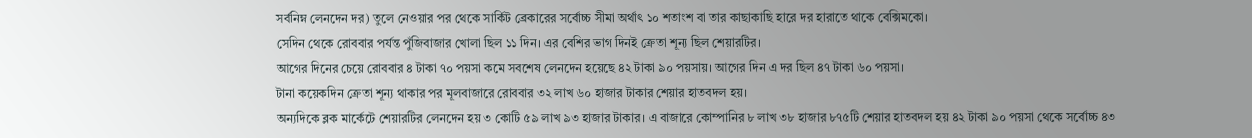সর্বনিম্ন লেনদেন দর) তুলে নেওয়ার পর থেকে সার্কিট ব্রেকারের সর্বোচ্চ সীমা অর্থাৎ ১০ শতাংশ বা তার কাছাকাছি হারে দর হারাতে থাকে বেক্সিমকো।
সেদিন থেকে রোববার পর্যন্ত পুঁজিবাজার খোলা ছিল ১১ দিন। এর বেশির ভাগ দিনই ক্রেতা শূন্য ছিল শেয়ারটির।
আগের দিনের চেয়ে রোববার ৪ টাকা ৭০ পয়সা কমে সবশেষ লেনদেন হয়েছে ৪২ টাকা ৯০ পয়সায়। আগের দিন এ দর ছিল ৪৭ টাকা ৬০ পয়সা।
টানা কয়েকদিন ক্রেতা শূন্য থাকার পর মূলবাজারে রোববার ৩২ লাখ ৬০ হাজার টাকার শেয়ার হাতবদল হয়।
অন্যদিকে ব্লক মার্কেটে শেয়ারটির লেনদেন হয় ৩ কোটি ৫৯ লাখ ৯৩ হাজার টাকার। এ বাজারে কোম্পানির ৮ লাখ ৩৮ হাজার ৮৭৫টি শেয়ার হাতবদল হয় ৪২ টাকা ৯০ পয়সা থেকে সর্বোচ্চ ৪৩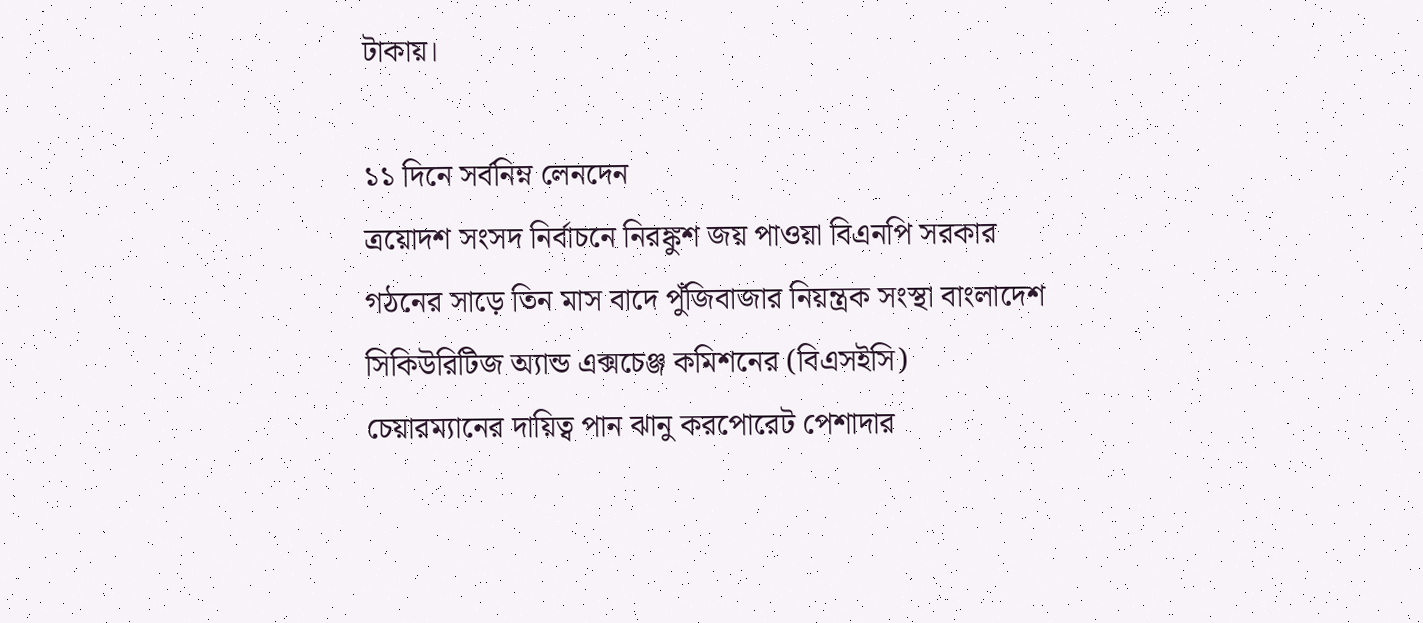টাকায়।

১১ দিনে সর্বনিম্ন লেনদেন
ত্রয়োদশ সংসদ নির্বাচনে নিরঙ্কুশ জয় পাওয়া বিএনপি সরকার গঠনের সাড়ে তিন মাস বাদে পুঁজিবাজার নিয়ন্ত্রক সংস্থা বাংলাদেশ সিকিউরিটিজ অ্যান্ড এক্সচেঞ্জ কমিশনের (বিএসইসি) চেয়ারম্যানের দায়িত্ব পান ঝানু করপোরেট পেশাদার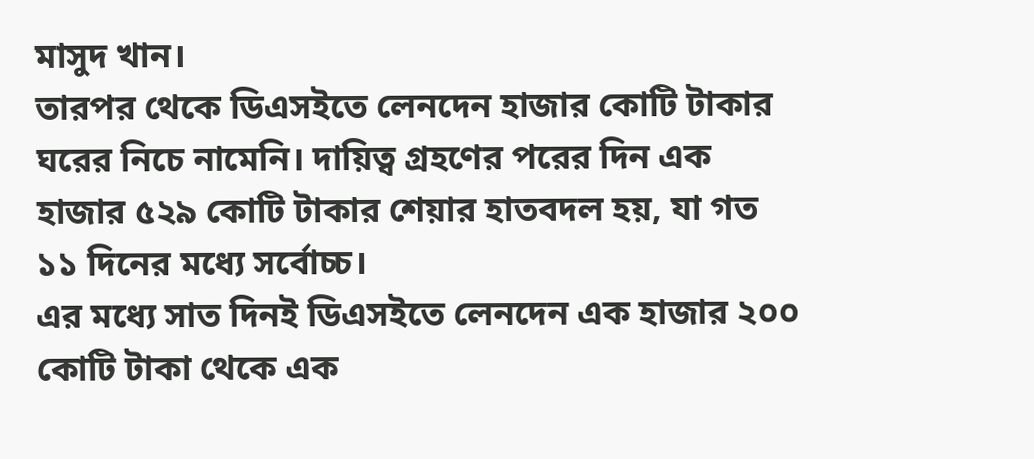মাসুদ খান।
তারপর থেকে ডিএসইতে লেনদেন হাজার কোটি টাকার ঘরের নিচে নামেনি। দায়িত্ব গ্রহণের পরের দিন এক হাজার ৫২৯ কোটি টাকার শেয়ার হাতবদল হয়, যা গত ১১ দিনের মধ্যে সর্বোচ্চ।
এর মধ্যে সাত দিনই ডিএসইতে লেনদেন এক হাজার ২০০ কোটি টাকা থেকে এক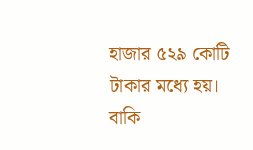হাজার ৫২৯ কোটি টাকার মধ্যে হয়। বাকি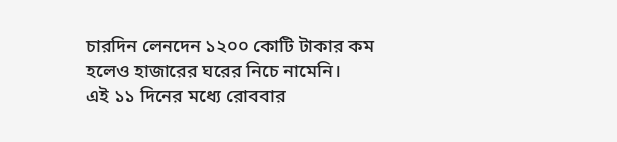চারদিন লেনদেন ১২০০ কোটি টাকার কম হলেও হাজারের ঘরের নিচে নামেনি।
এই ১১ দিনের মধ্যে রোববার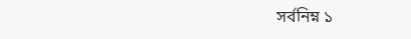সর্বনিম্ন ১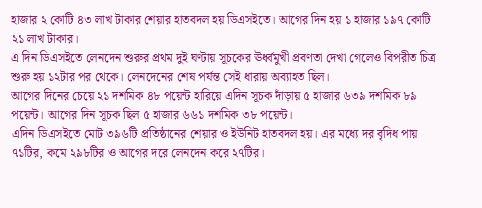হাজার ২ কোটি ৪৩ লাখ টাকার শেয়ার হাতবদল হয় ডিএসইতে। আগের দিন হয় ১ হাজার ১৯৭ কোটি ২১ লাখ টাকার।
এ দিন ডিএসইতে লেনদেন শুরুর প্রথম দুই ঘণ্টায় সূচকের ঊর্ধ্বমুখী প্রবণতা দেখা গেলেও বিপরীত চিত্র শুরু হয় ১২টার পর থেকে। লেনদেনের শেষ পর্যন্ত সেই ধারায় অব্যাহত ছিল।
আগের দিনের চেয়ে ২১ দশমিক ৪৮ পয়েন্ট হারিয়ে এদিন সূচক দাঁড়ায় ৫ হাজার ৬৩৯ দশমিক ৮৯ পয়েন্ট। আগের দিন সূচক ছিল ৫ হাজার ৬৬১ দশমিক ৩৮ পয়েন্ট।
এদিন ডিএসইতে মোট ৩৯৬টি প্রতিষ্ঠানের শেয়ার ও ইউনিট হাতবদল হয়। এর মধ্যে দর বৃদিধ পায় ৭১টির, কমে ২৯৮টির ও আগের দরে লেনদেন করে ২৭টির।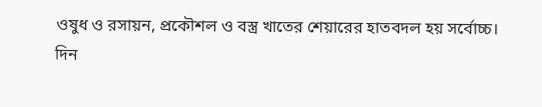ওষুধ ও রসায়ন, প্রকৌশল ও বস্ত্র খাতের শেয়ারের হাতবদল হয় সর্বোচ্চ।
দিন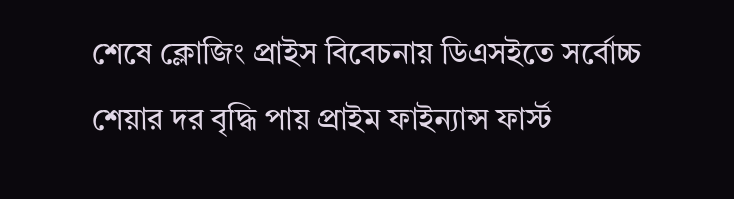শেষে ক্লোজিং প্রাইস বিবেচনায় ডিএসইতে সর্বোচ্চ শেয়ার দর বৃদ্ধি পায় প্রাইম ফাইন্যান্স ফার্স্ট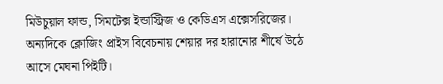মিউচুয়াল ফান্ড, সিমটেক্স ইন্ডাস্ট্রিজ ও কেডিএস এক্সেসরিজের।
অন্যদিকে ক্লোজিং প্রাইস বিবেচনায় শেয়ার দর হারানোর শীর্ষে উঠে আসে মেঘনা পিইটি।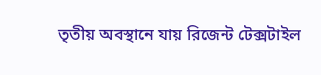তৃতীয় অবস্থানে যায় রিজেন্ট টেক্সটাইল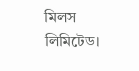মিলস লিমিটেড।